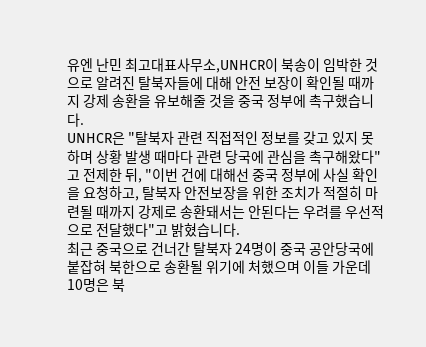유엔 난민 최고대표사무소,UNHCR이 북송이 임박한 것으로 알려진 탈북자들에 대해 안전 보장이 확인될 때까지 강제 송환을 유보해줄 것을 중국 정부에 촉구했습니다.
UNHCR은 "탈북자 관련 직접적인 정보를 갖고 있지 못하며 상황 발생 때마다 관련 당국에 관심을 촉구해왔다"고 전제한 뒤, "이번 건에 대해선 중국 정부에 사실 확인을 요청하고, 탈북자 안전보장을 위한 조치가 적절히 마련될 때까지 강제로 송환돼서는 안된다는 우려를 우선적으로 전달했다"고 밝혔습니다.
최근 중국으로 건너간 탈북자 24명이 중국 공안당국에 붙잡혀 북한으로 송환될 위기에 처했으며 이들 가운데 10명은 북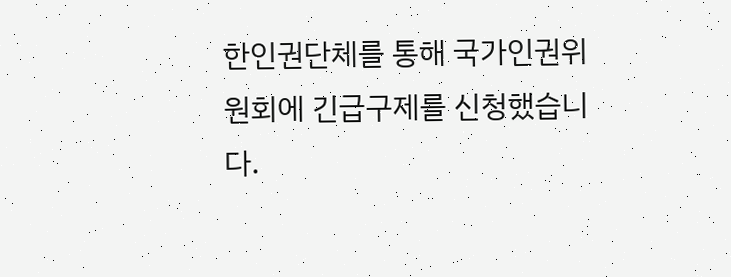한인권단체를 통해 국가인권위원회에 긴급구제를 신청했습니다.